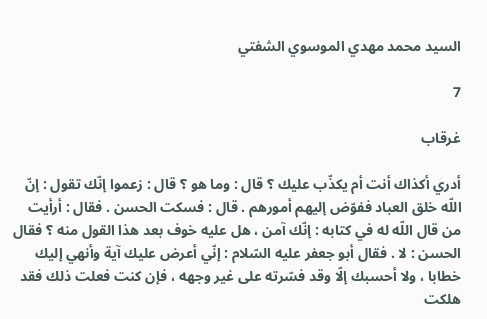السيد محمد مهدي الموسوي الشفتي

7

غرقاب

أدري أكذاك أنت أم يكذّب عليك ؟ قال : وما هو ؟ قال : زعموا إنّك تقول : إنّ اللّه خلق العباد ففوّض إليهم أمورهم . قال : فسكت الحسن . فقال : أرأيت من قال اللّه له في كتابه : إنّك آمن ، هل عليه خوف بعد هذا القول منه ؟ فقال الحسن : لا . فقال أبو جعفر عليه السّلام : إنّي أعرض عليك آية وأنهي إليك خطابا ، ولا أحسبك إلّا وقد فسّرته على غير وجهه ، فإن كنت فعلت ذلك فقد هلكت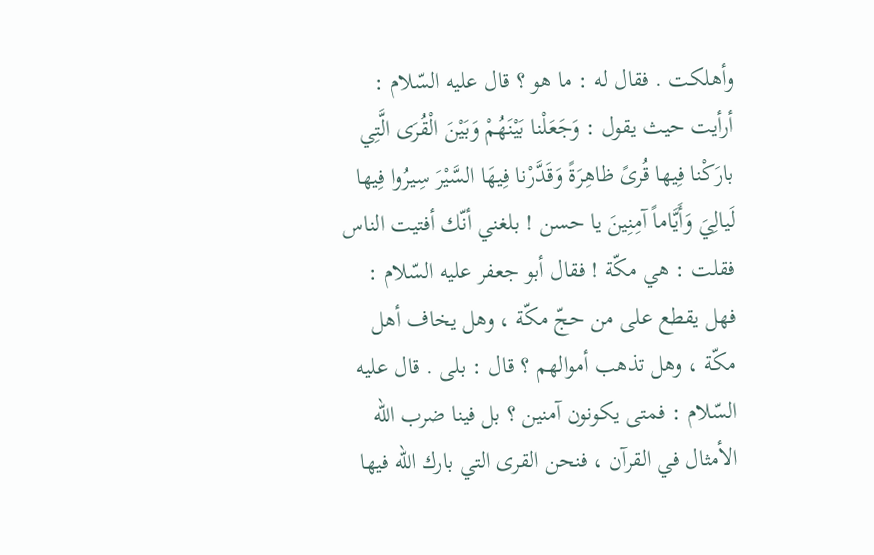وأهلكت . فقال له : ما هو ؟ قال عليه السّلام : أرأيت حيث يقول : وَجَعَلْنا بَيْنَهُمْ وَبَيْنَ الْقُرَى الَّتِي بارَكْنا فِيها قُرىً ظاهِرَةً وَقَدَّرْنا فِيهَا السَّيْرَ سِيرُوا فِيها لَيالِيَ وَأَيَّاماً آمِنِينَ يا حسن ! بلغني أنّك أفتيت الناس فقلت : هي مكّة ! فقال أبو جعفر عليه السّلام : فهل يقطع على من حجّ مكّة ، وهل يخاف أهل مكّة ، وهل تذهب أموالهم ؟ قال : بلى . قال عليه السّلام : فمتى يكونون آمنين ؟ بل فينا ضرب اللّه الأمثال في القرآن ، فنحن القرى التي بارك اللّه فيها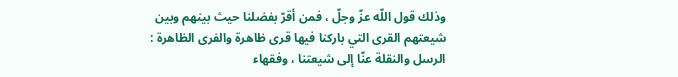وذلك قول اللّه عزّ وجلّ ، فمن أقرّ بفضلنا حيث بينهم وبين شيعتهم القرى التي باركنا فيها قرى ظاهرة والفرى الظاهرة : الرسل والنقلة عنّا إلى شيعتنا ، وفقهاء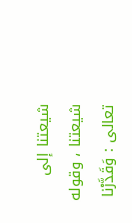شيعتنا إلى شيعتنا ، وقوله تعالى : وَقَدَّرْنا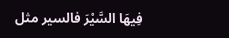فِيهَا السَّيْرَ فالسير مثل